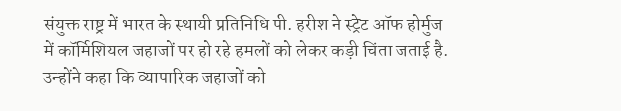संयुक्त राष्ट्र में भारत के स्थायी प्रतिनिधि पी. हरीश ने स्ट्रेट ऑफ होर्मुज में कॉर्मिशियल जहाजों पर हो रहे हमलों को लेकर कड़ी चिंता जताई है. उन्होंने कहा कि व्यापारिक जहाजों को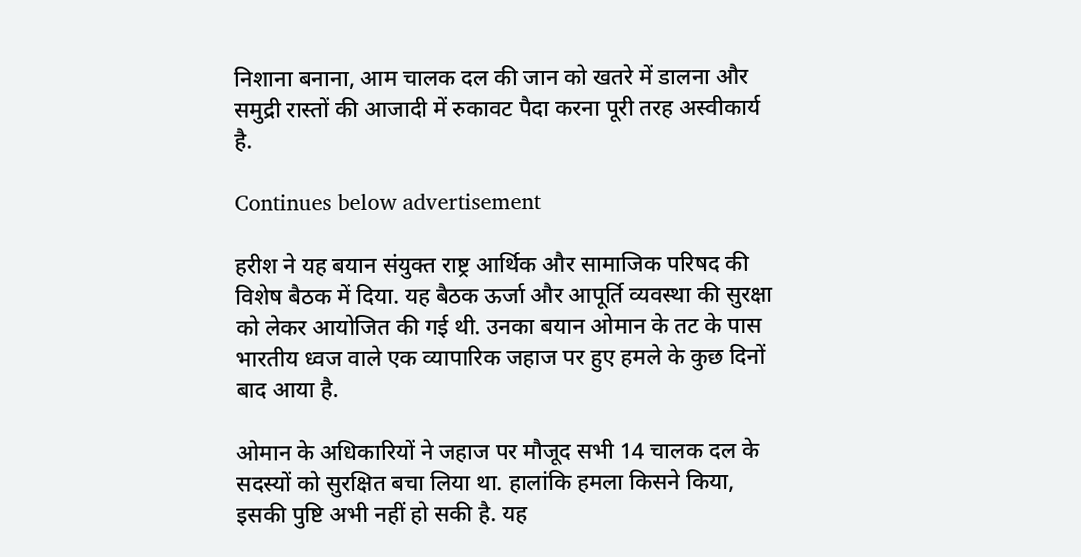निशाना बनाना, आम चालक दल की जान को खतरे में डालना और समुद्री रास्तों की आजादी में रुकावट पैदा करना पूरी तरह अस्वीकार्य है.

Continues below advertisement

हरीश ने यह बयान संयुक्त राष्ट्र आर्थिक और सामाजिक परिषद की विशेष बैठक में दिया. यह बैठक ऊर्जा और आपूर्ति व्यवस्था की सुरक्षा को लेकर आयोजित की गई थी. उनका बयान ओमान के तट के पास भारतीय ध्वज वाले एक व्यापारिक जहाज पर हुए हमले के कुछ दिनों बाद आया है.

ओमान के अधिकारियों ने जहाज पर मौजूद सभी 14 चालक दल के सदस्यों को सुरक्षित बचा लिया था. हालांकि हमला किसने किया, इसकी पुष्टि अभी नहीं हो सकी है. यह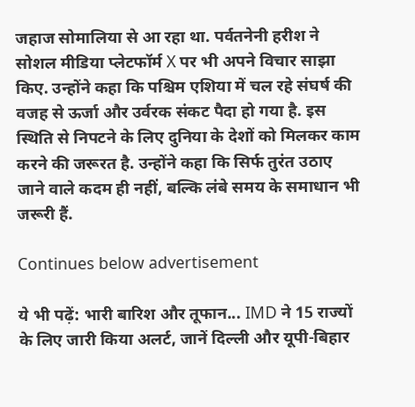जहाज सोमालिया से आ रहा था. पर्वतनेनी हरीश ने सोशल मीडिया प्लेटफॉर्म X पर भी अपने विचार साझा किए. उन्होंने कहा कि पश्चिम एशिया में चल रहे संघर्ष की वजह से ऊर्जा और उर्वरक संकट पैदा हो गया है. इस स्थिति से निपटने के लिए दुनिया के देशों को मिलकर काम करने की जरूरत है. उन्होंने कहा कि सिर्फ तुरंत उठाए जाने वाले कदम ही नहीं, बल्कि लंबे समय के समाधान भी जरूरी हैं.

Continues below advertisement

ये भी पढ़ें: भारी बारिश और तूफान... IMD ने 15 राज्यों के लिए जारी किया अलर्ट, जानें दिल्ली और यूपी-बिहार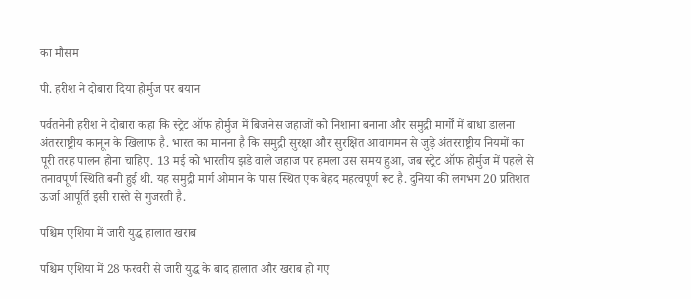का मौसम

पी. हरीश ने दोबारा दिया होर्मुज पर बयान

पर्वतनेनी हरीश ने दोबारा कहा कि स्ट्रेट ऑफ होर्मुज में बिजनेस जहाजों को निशाना बनाना और समुद्री मार्गों में बाधा डालना अंतरराष्ट्रीय कानून के खिलाफ है. भारत का मानना है कि समुद्री सुरक्षा और सुरक्षित आवागमन से जुड़े अंतरराष्ट्रीय नियमों का पूरी तरह पालन होना चाहिए. 13 मई को भारतीय झडे वाले जहाज पर हमला उस समय हुआ, जब स्ट्रेट ऑफ होर्मुज में पहले से तनावपूर्ण स्थिति बनी हुई थी. यह समुद्री मार्ग ओमान के पास स्थित एक बेहद महत्वपूर्ण रूट है. दुनिया की लगभग 20 प्रतिशत ऊर्जा आपूर्ति इसी रास्ते से गुजरती है.

पश्चिम एशिया में जारी युद्ध हालात खराब

पश्चिम एशिया में 28 फरवरी से जारी युद्ध के बाद हालात और खराब हो गए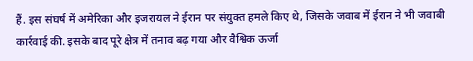हैं. इस संघर्ष में अमेरिका और इजरायल ने ईरान पर संयुक्त हमले किए थे, जिसके जवाब में ईरान ने भी जवाबी कार्रवाई की. इसके बाद पूरे क्षेत्र में तनाव बढ़ गया और वैश्विक ऊर्जा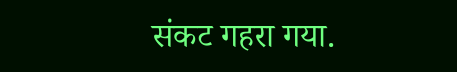संकट गहरा गया.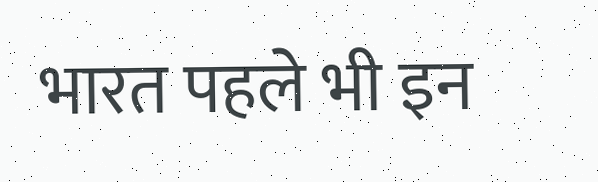भारत पहले भी इन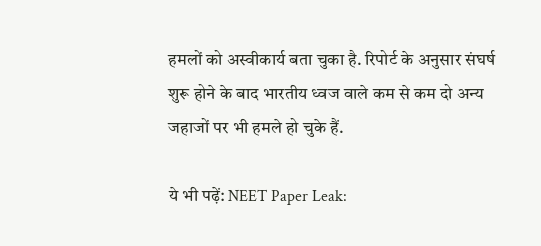हमलों को अस्वीकार्य बता चुका है. रिपोर्ट के अनुसार संघर्ष शुरू होने के बाद भारतीय ध्वज वाले कम से कम दो अन्य जहाजों पर भी हमले हो चुके हैं.

ये भी पढ़ें: NEET Paper Leak: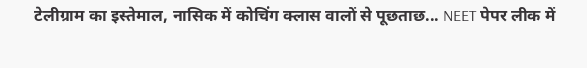टेलीग्राम का इस्तेमाल, नासिक में कोचिंग क्लास वालों से पूछताछ... NEET पेपर लीक में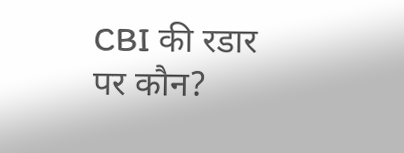CBI की रडार पर कौन?